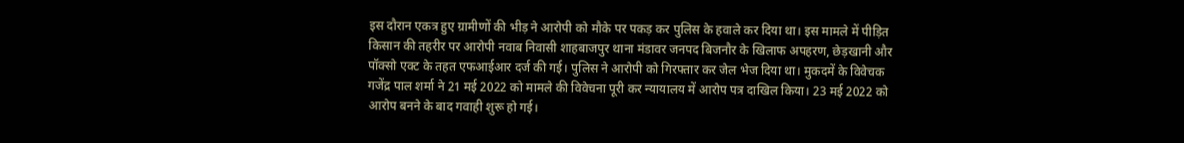इस दौरान एकत्र हुए ग्रामीणों की भीड़ ने आरोपी को मौके पर पकड़ कर पुलिस के हवाले कर दिया था। इस मामले में पीड़ित किसान की तहरीर पर आरोपी नवाब निवासी शाहबाजपुर थाना मंडावर जनपद बिजनौर के खिलाफ अपहरण, छेड़खानी और पॉक्सो एक्ट के तहत एफआईआर दर्ज की गई। पुलिस ने आरोपी को गिरफ्तार कर जेल भेज दिया था। मुकदमें के विवेचक गजेंद्र पाल शर्मा ने 21 मई 2022 को मामले की विवेचना पूरी कर न्यायालय में आरोप पत्र दाखिल किया। 23 मई 2022 को आरोप बनने के बाद गवाही शुरू हो गई।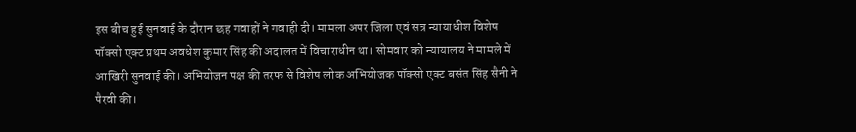इस बीच हुई सुनवाई के दौरान छह गवाहों ने गवाही दी। मामला अपर जिला एवं सत्र न्यायाधीश विशेष पॉक्सो एक्ट प्रथम अवधेश कुमार सिंह की अदालत में विचाराधीन था। सोमवार को न्यायालय ने मामले में आखिरी सुनवाई की। अभियोजन पक्ष की तरफ से विशेष लोक अभियोजक पॉक्सो एक्ट बसंत सिंह सैनी ने पैरवी की।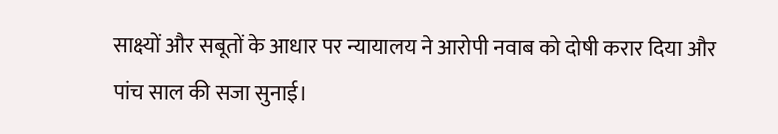साक्ष्यों और सबूतों के आधार पर न्यायालय ने आरोपी नवाब को दोषी करार दिया और पांच साल की सजा सुनाई।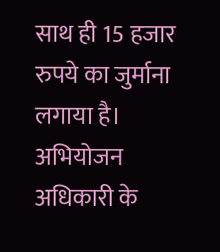साथ ही 15 हजार रुपये का जुर्माना लगाया है। अभियोजन अधिकारी के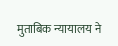मुताबिक न्यायालय ने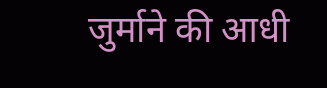जुर्माने की आधी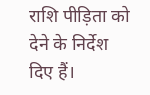राशि पीड़िता को देने के निर्देश दिए हैं।